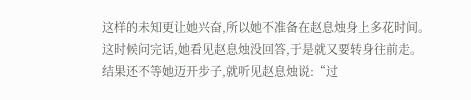这样的未知更让她兴奋,所以她不准备在赵息烛身上多花时间。
这时候问完话,她看见赵息烛没回答,于是就又要转身往前走。
结果还不等她迈开步子,就听见赵息烛说:“过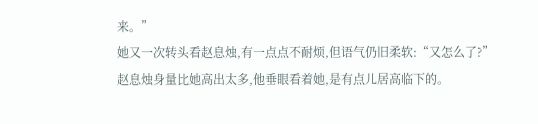来。”
她又一次转头看赵息烛,有一点点不耐烦,但语气仍旧柔软:“又怎么了?”
赵息烛身量比她高出太多,他垂眼看着她,是有点儿居高临下的。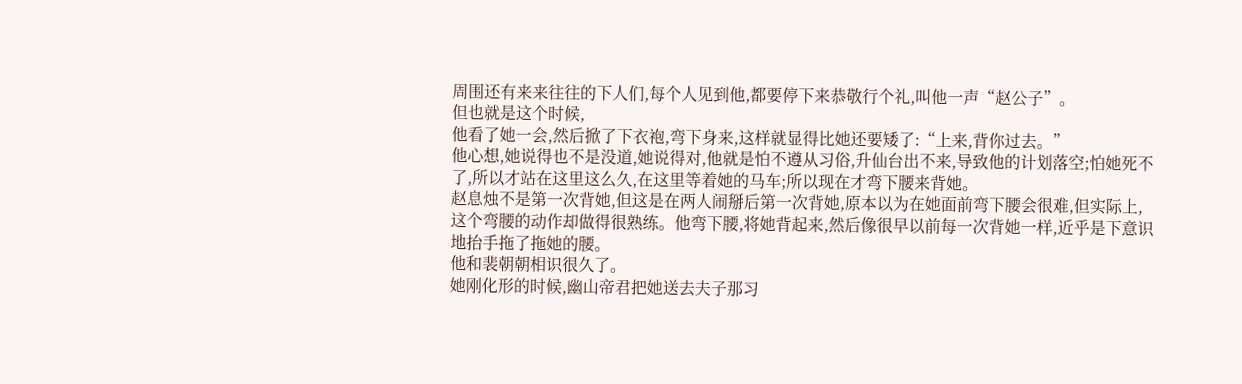周围还有来来往往的下人们,每个人见到他,都要停下来恭敬行个礼,叫他一声“赵公子”。
但也就是这个时候,
他看了她一会,然后掀了下衣袍,弯下身来,这样就显得比她还要矮了:“上来,背你过去。”
他心想,她说得也不是没道,她说得对,他就是怕不遵从习俗,升仙台出不来,导致他的计划落空;怕她死不了,所以才站在这里这么久,在这里等着她的马车;所以现在才弯下腰来背她。
赵息烛不是第一次背她,但这是在两人闹掰后第一次背她,原本以为在她面前弯下腰会很难,但实际上,这个弯腰的动作却做得很熟练。他弯下腰,将她背起来,然后像很早以前每一次背她一样,近乎是下意识地抬手拖了拖她的腰。
他和裴朝朝相识很久了。
她刚化形的时候,幽山帝君把她送去夫子那习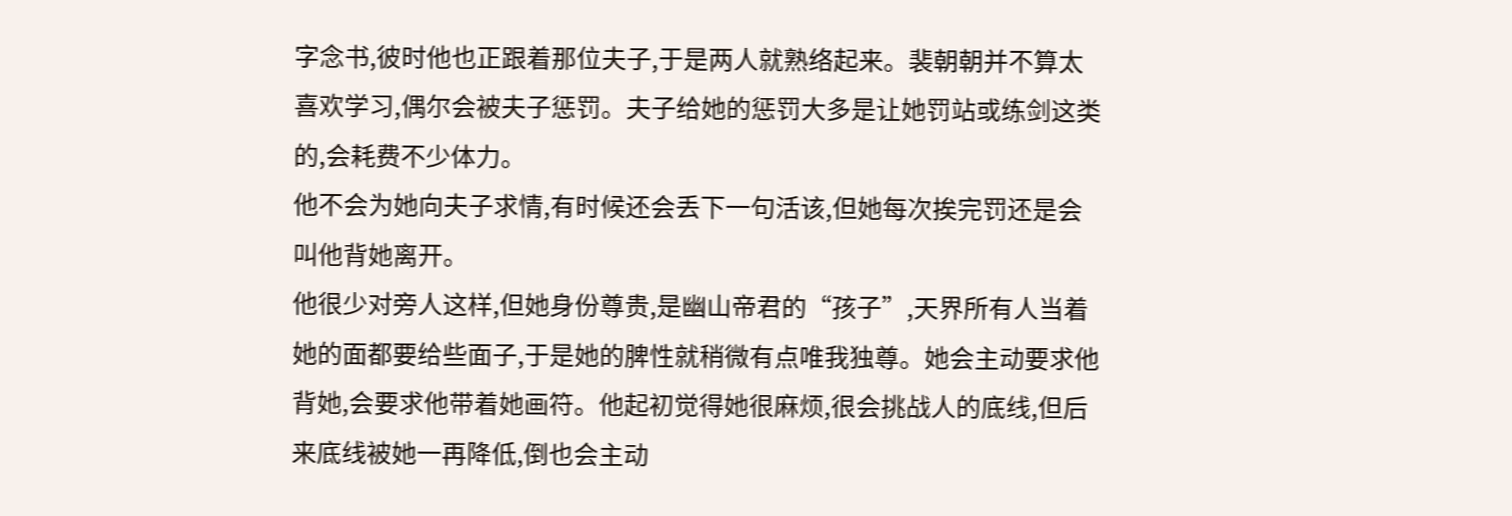字念书,彼时他也正跟着那位夫子,于是两人就熟络起来。裴朝朝并不算太喜欢学习,偶尔会被夫子惩罚。夫子给她的惩罚大多是让她罚站或练剑这类的,会耗费不少体力。
他不会为她向夫子求情,有时候还会丢下一句活该,但她每次挨完罚还是会叫他背她离开。
他很少对旁人这样,但她身份尊贵,是幽山帝君的“孩子”,天界所有人当着她的面都要给些面子,于是她的脾性就稍微有点唯我独尊。她会主动要求他背她,会要求他带着她画符。他起初觉得她很麻烦,很会挑战人的底线,但后来底线被她一再降低,倒也会主动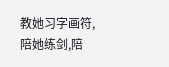教她习字画符,陪她练剑,陪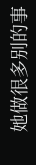她做很多别的事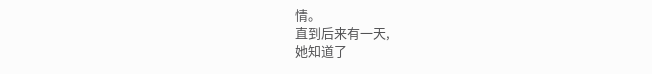情。
直到后来有一天,
她知道了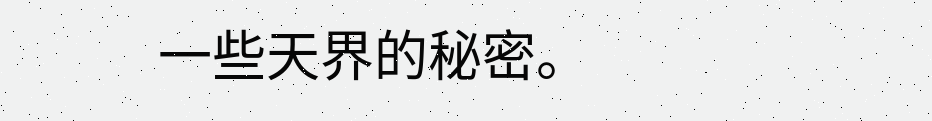一些天界的秘密。